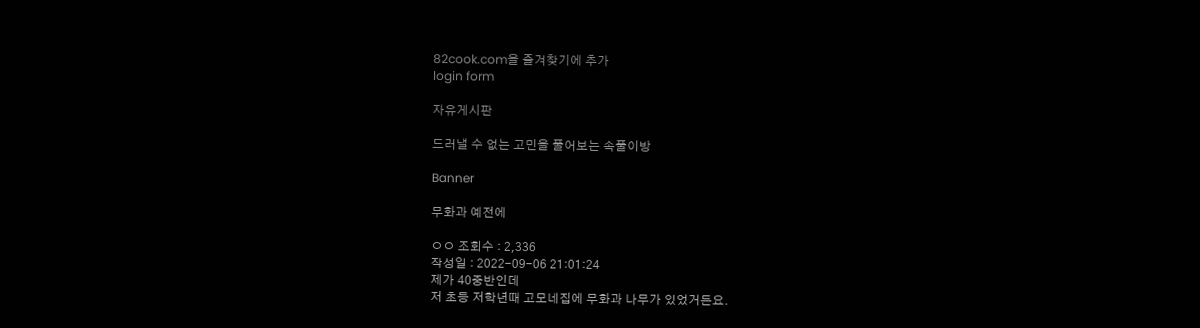82cook.com을 즐겨찾기에 추가
login form

자유게시판

드러낼 수 없는 고민을 풀어보는 속풀이방

Banner

무화과 예전에

ㅇㅇ 조회수 : 2,336
작성일 : 2022-09-06 21:01:24
제가 40중반인데
저 초등 저학년때 고모네집에 무화과 나무가 있었거든요.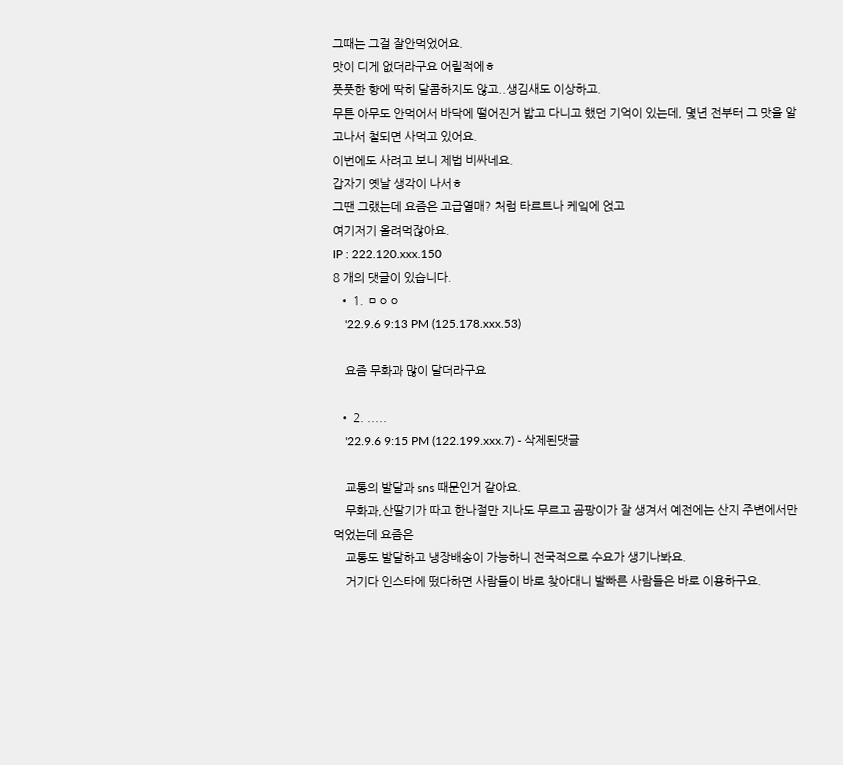그때는 그걸 잘안먹었어요.
맛이 디게 없더라구요 어릴적에ㅎ
풋풋한 향에 딱히 달콤하지도 않고..생김새도 이상하고.
무튼 아무도 안먹어서 바닥에 떨어진거 밟고 다니고 했던 기억이 있는데, 몇년 전부터 그 맛을 알고나서 철되면 사먹고 있어요.
이번에도 사려고 보니 제법 비싸네요.
갑자기 옛날 생각이 나서ㅎ
그땐 그랬는데 요즘은 고급열매? 처럼 타르트나 케잌에 얹고
여기저기 올려먹잖아요.
IP : 222.120.xxx.150
8 개의 댓글이 있습니다.
  • 1. ㅁㅇㅇ
    '22.9.6 9:13 PM (125.178.xxx.53)

    요즘 무화과 많이 달더라구요

  • 2. .....
    '22.9.6 9:15 PM (122.199.xxx.7) - 삭제된댓글

    교통의 발달과 sns 때문인거 같아요.
    무화과,산딸기가 따고 한나절만 지나도 무르고 곰팡이가 잘 생겨서 예전에는 산지 주변에서만 먹었는데 요즘은
    교통도 발달하고 냉장배송이 가능하니 전국적으로 수요가 생기나봐요.
    거기다 인스타에 떴다하면 사람들이 바로 찾아대니 발빠른 사람들은 바로 이용하구요.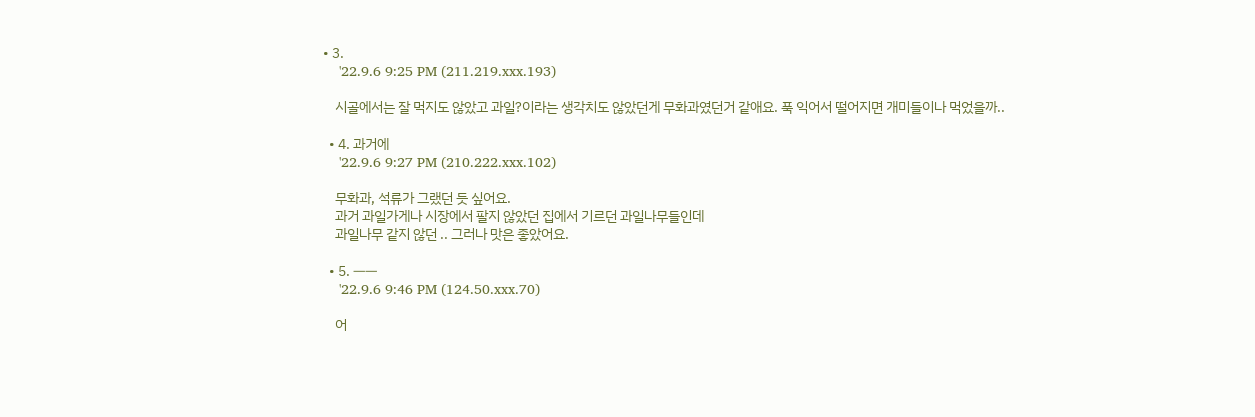• 3.
    '22.9.6 9:25 PM (211.219.xxx.193)

    시골에서는 잘 먹지도 않았고 과일?이라는 생각치도 않았던게 무화과였던거 같애요. 푹 익어서 떨어지면 개미들이나 먹었을까..

  • 4. 과거에
    '22.9.6 9:27 PM (210.222.xxx.102)

    무화과, 석류가 그랬던 듯 싶어요.
    과거 과일가게나 시장에서 팔지 않았던 집에서 기르던 과일나무들인데
    과일나무 같지 않던 .. 그러나 맛은 좋았어요.

  • 5. ㅡㅡ
    '22.9.6 9:46 PM (124.50.xxx.70)

    어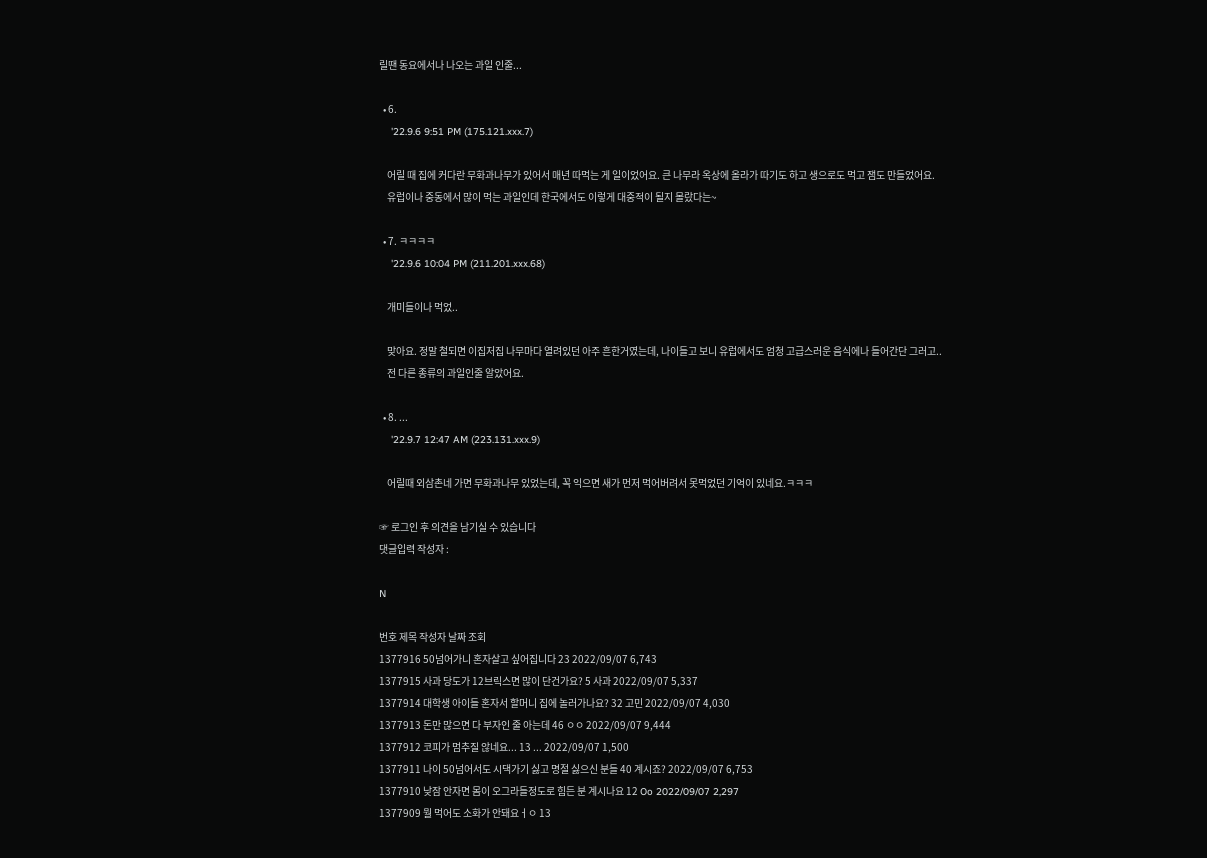릴땐 동요에서나 나오는 과일 인줄...

  • 6.
    '22.9.6 9:51 PM (175.121.xxx.7)

    어릴 때 집에 커다란 무화과나무가 있어서 매년 따먹는 게 일이었어요. 큰 나무라 옥상에 올라가 따기도 하고 생으로도 먹고 잼도 만들었어요.
    유럽이나 중동에서 많이 먹는 과일인데 한국에서도 이렇게 대중적이 될지 몰랐다는~

  • 7. ㅋㅋㅋㅋ
    '22.9.6 10:04 PM (211.201.xxx.68)

    개미들이나 먹었..

    맞아요. 정말 철되면 이집저집 나무마다 열려있던 아주 흔한거였는데, 나이들고 보니 유럽에서도 엄청 고급스러운 음식에나 들어간단 그러고..
    전 다른 종류의 과일인줄 알았어요.

  • 8. ...
    '22.9.7 12:47 AM (223.131.xxx.9)

    어릴때 외삼촌네 가면 무화과나무 있었는데, 꼭 익으면 새가 먼저 먹어버려서 못먹었던 기억이 있네요.ㅋㅋㅋ

☞ 로그인 후 의견을 남기실 수 있습니다
댓글입력 작성자 :

N

번호 제목 작성자 날짜 조회
1377916 50넘어가니 혼자살고 싶어집니다 23 2022/09/07 6,743
1377915 사과 당도가 12브릭스면 많이 단건가요? 5 사과 2022/09/07 5,337
1377914 대학생 아이들 혼자서 할머니 집에 놀러가나요? 32 고민 2022/09/07 4,030
1377913 돈만 많으면 다 부자인 줄 아는데 46 ㅇㅇ 2022/09/07 9,444
1377912 코피가 멈추질 않네요... 13 ... 2022/09/07 1,500
1377911 나이 50넘어서도 시댁가기 싫고 명절 싫으신 분들 40 계시죠? 2022/09/07 6,753
1377910 낮잠 안자면 몸이 오그라들정도로 힘든 분 계시나요 12 Oo 2022/09/07 2,297
1377909 뭘 먹어도 소화가 안돼요ㅓㅇ 13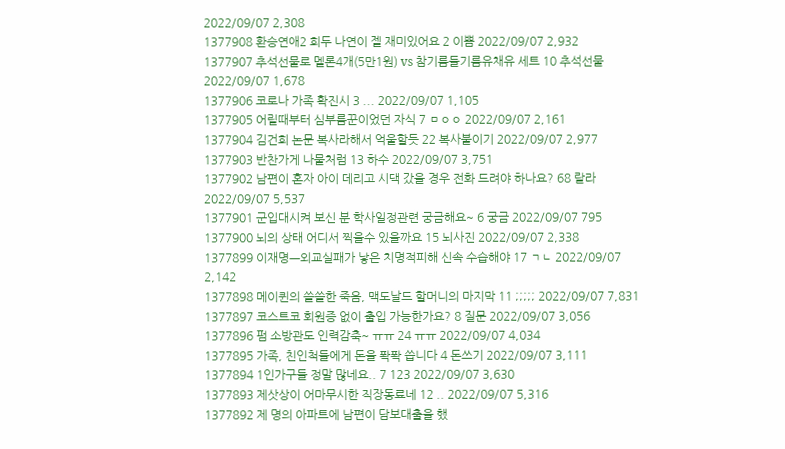2022/09/07 2,308
1377908 환승연애2 희두 나연이 젤 재미있어요 2 이쁨 2022/09/07 2,932
1377907 추석선물로 멜론4개(5만1원) vs 참기름들기름유채유 세트 10 추석선물 2022/09/07 1,678
1377906 코로나 가족 확진시 3 ... 2022/09/07 1,105
1377905 어릴때부터 심부름꾼이었던 자식 7 ㅁㅇㅇ 2022/09/07 2,161
1377904 김건희 논문 복사라해서 억울할듯 22 복사붙이기 2022/09/07 2,977
1377903 반찬가게 나물처럼 13 하수 2022/09/07 3,751
1377902 남편이 혼자 아이 데리고 시댁 갔을 경우 전화 드려야 하나요? 68 랄라 2022/09/07 5,537
1377901 군입대시켜 보신 분 학사일정관련 궁금해요~ 6 궁금 2022/09/07 795
1377900 뇌의 상태 어디서 찍을수 있을까요 15 뇌사진 2022/09/07 2,338
1377899 이재명ㅡ외교실패가 낳은 치명적피해 신속 수습해야 17 ㄱㄴ 2022/09/07 2,142
1377898 메이퀸의 쓸쓸한 죽음, 맥도날드 할머니의 마지막 11 ;;;;; 2022/09/07 7,831
1377897 코스트코 회원증 없이 출입 가능한가요? 8 질문 2022/09/07 3,056
1377896 펌 소방관도 인력감축~ ㅠㅠ 24 ㅠㅠ 2022/09/07 4,034
1377895 가족, 친인척들에게 돈을 퐉퐉 씁니다 4 돈쓰기 2022/09/07 3,111
1377894 1인가구들 정말 많네요.. 7 123 2022/09/07 3,630
1377893 제삿상이 어마무시한 직장동료네 12 .. 2022/09/07 5,316
1377892 제 명의 아파트에 남편이 담보대출을 했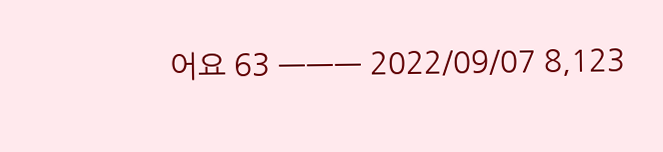어요 63 ㅡㅡㅡ 2022/09/07 8,123